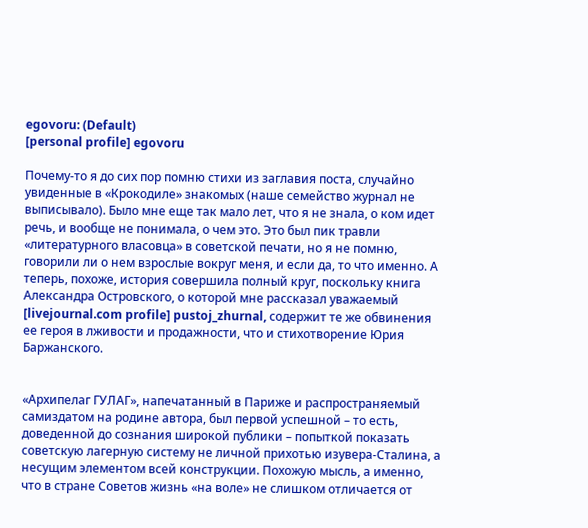egovoru: (Default)
[personal profile] egovoru

Почему-то я до сих пор помню стихи из заглавия поста, случайно увиденные в «Крокодиле» знакомых (наше семейство журнал не выписывало). Было мне еще так мало лет, что я не знала, о ком идет речь, и вообще не понимала, о чем это. Это был пик травли «литературного власовца» в советской печати, но я не помню, говорили ли о нем взрослые вокруг меня, и если да, то что именно. А теперь, похоже, история совершила полный круг, поскольку книга Александра Островского, о которой мне рассказал уважаемый [livejournal.com profile] pustoj_zhurnal, содержит те же обвинения ее героя в лживости и продажности, что и стихотворение Юрия Баржанского.


«Архипелаг ГУЛАГ», напечатанный в Париже и распространяемый самиздатом на родине автора, был первой успешной – то есть, доведенной до сознания широкой публики – попыткой показать советскую лагерную систему не личной прихотью изувера-Сталина, а несущим элементом всей конструкции. Похожую мысль, а именно, что в стране Советов жизнь «на воле» не слишком отличается от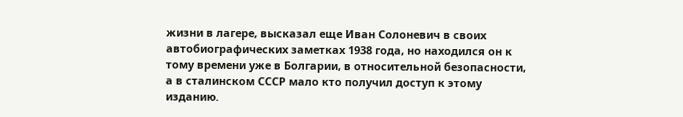жизни в лагере, высказал еще Иван Солоневич в своих автобиографических заметках 1938 года, но находился он к тому времени уже в Болгарии, в относительной безопасности, а в сталинском СССР мало кто получил доступ к этому изданию.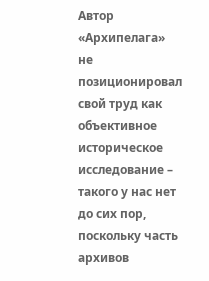Автор «Архипелагa» не позиционировал свой труд как объективное историческое исследование – такого у нас нет до сих пор, поскольку часть архивов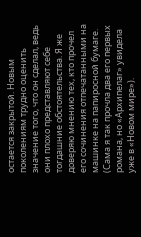остается закрытой. Новым поколениям трудно оценить значение того, что он сделал, ведь они плохо представляют себе тогдашние обстоятельства. Я же доверяю мнению тех, кто прочел его сочинения отпечатанными на машинке на папиросной бумаге. (Сама я так прочла два его первых романа, но «Архипелаг» увидела уже в «Новом мире»).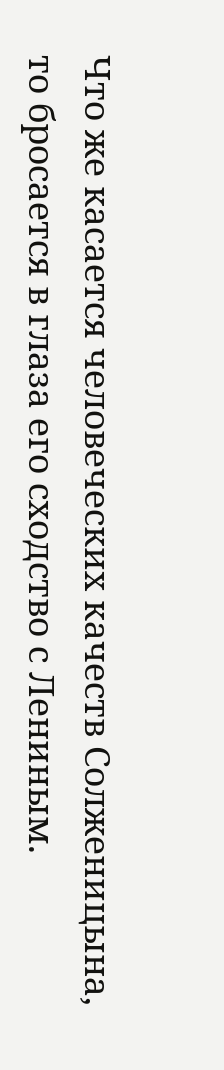Что же касается человеческих качеств Солженицына, то бросается в глаза его сходство с Лениным.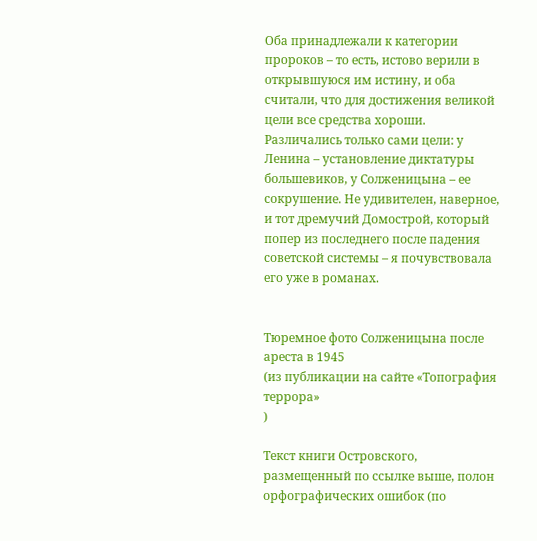Оба принадлежали к категории пророков – то есть, истово верили в открывшуюся им истину, и оба считали, что для достижения великой цели все средства хороши. Различались только сами цели: у Ленина – установление диктатуры большевиков, у Солженицына – ее сокрушение. Не удивителен, наверное, и тот дремучий Домострой, который попер из последнего после падения советской системы – я почувствовала его уже в романах.


Тюремное фото Солженицына после ареста в 1945
(из публикации на сайте «Топография террора»
)

Текст книги Островского, размещенный по ссылке выше, полон орфографических ошибок (по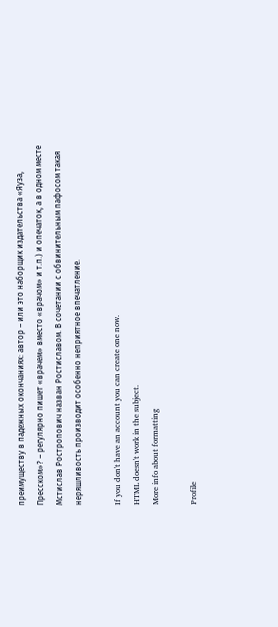преимуществу в падежных окончаниях: автор – или это наборщик издательства «Яуза, Пресском»? – регулярно пишет «врачем» вместо «врачом» и т.п.) и опечаток, а в одном месте Мстислав Ростропович назван Ростиславом. В сочетании с обвинительным пафосом такая неряшливость производит особенно неприятное впечатление.

If you don't have an account you can create one now.
HTML doesn't work in the subject.
More info about formatting

Profile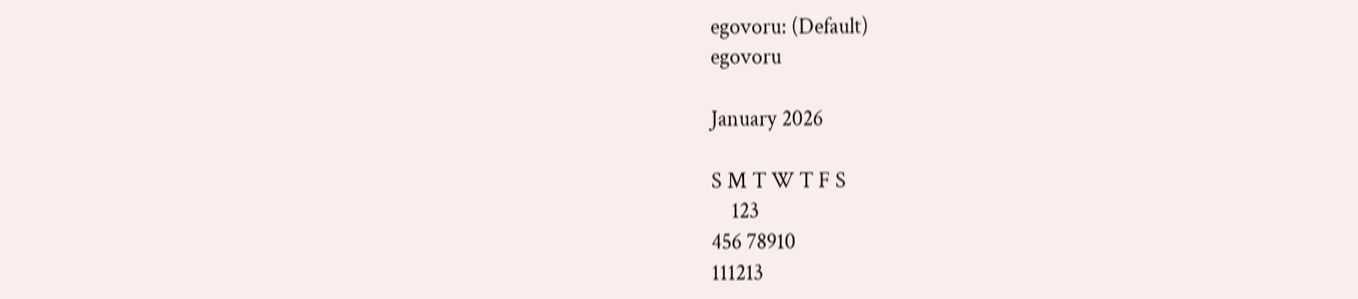egovoru: (Default)
egovoru

January 2026

S M T W T F S
    123
456 78910
111213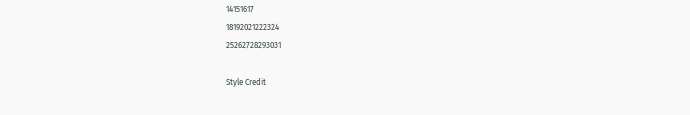14151617
18192021222324
25262728293031

Style Credit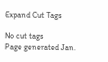Expand Cut Tags

No cut tags
Page generated Jan.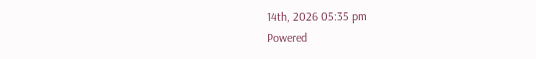14th, 2026 05:35 pm
Powered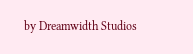by Dreamwidth Studios